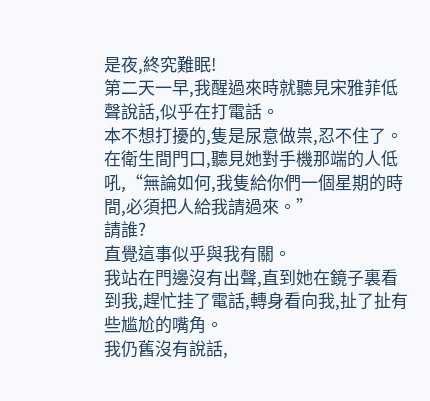是夜,終究難眠!
第二天一早,我醒過來時就聽見宋雅菲低聲說話,似乎在打電話。
本不想打擾的,隻是尿意做祟,忍不住了。
在衛生間門口,聽見她對手機那端的人低吼,“無論如何,我隻給你們一個星期的時間,必須把人給我請過來。”
請誰?
直覺這事似乎與我有關。
我站在門邊沒有出聲,直到她在鏡子裏看到我,趕忙挂了電話,轉身看向我,扯了扯有些尴尬的嘴角。
我仍舊沒有說話,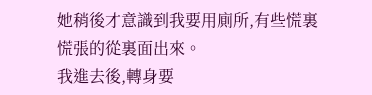她稍後才意識到我要用廁所,有些慌裏慌張的從裏面出來。
我進去後,轉身要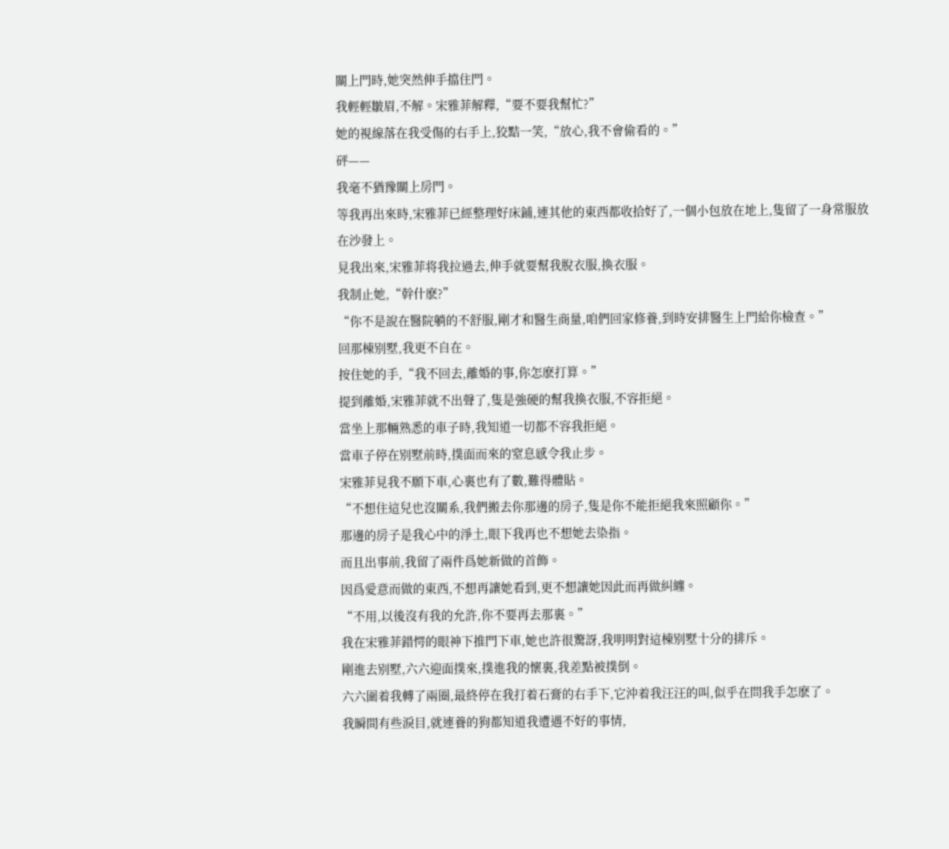關上門時,她突然伸手擋住門。
我輕輕皺眉,不解。宋雅菲解釋,“要不要我幫忙?”
她的視線落在我受傷的右手上,狡黠一笑,“放心,我不會偷看的。”
砰——
我毫不猶豫關上房門。
等我再出來時,宋雅菲已經整理好床鋪,連其他的東西都收拾好了,一個小包放在地上,隻留了一身常服放在沙發上。
見我出來,宋雅菲将我拉過去,伸手就要幫我脫衣服,換衣服。
我制止她,“幹什麽?”
“你不是說在醫院躺的不舒服,剛才和醫生商量,咱們回家修養,到時安排醫生上門給你檢查。”
回那棟别墅,我更不自在。
按住她的手,“我不回去,離婚的事,你怎麽打算。”
提到離婚,宋雅菲就不出聲了,隻是強硬的幫我換衣服,不容拒絕。
當坐上那輛熟悉的車子時,我知道一切都不容我拒絕。
當車子停在别墅前時,撲面而來的窒息感令我止步。
宋雅菲見我不願下車,心裏也有了數,難得體貼。
“不想住這兒也沒關系,我們搬去你那邊的房子,隻是你不能拒絕我來照顧你。”
那邊的房子是我心中的淨土,眼下我再也不想她去染指。
而且出事前,我留了兩件爲她新做的首飾。
因爲愛意而做的東西,不想再讓她看到,更不想讓她因此而再做糾纏。
“不用,以後沒有我的允許,你不要再去那裏。”
我在宋雅菲錯愕的眼神下推門下車,她也許很驚訝,我明明對這棟别墅十分的排斥。
剛進去别墅,六六迎面撲來,撲進我的懷裏,我差點被撲倒。
六六圍着我轉了兩圈,最終停在我打着石膏的右手下,它沖着我汪汪的叫,似乎在問我手怎麽了。
我瞬間有些淚目,就連養的狗都知道我遭遇不好的事情,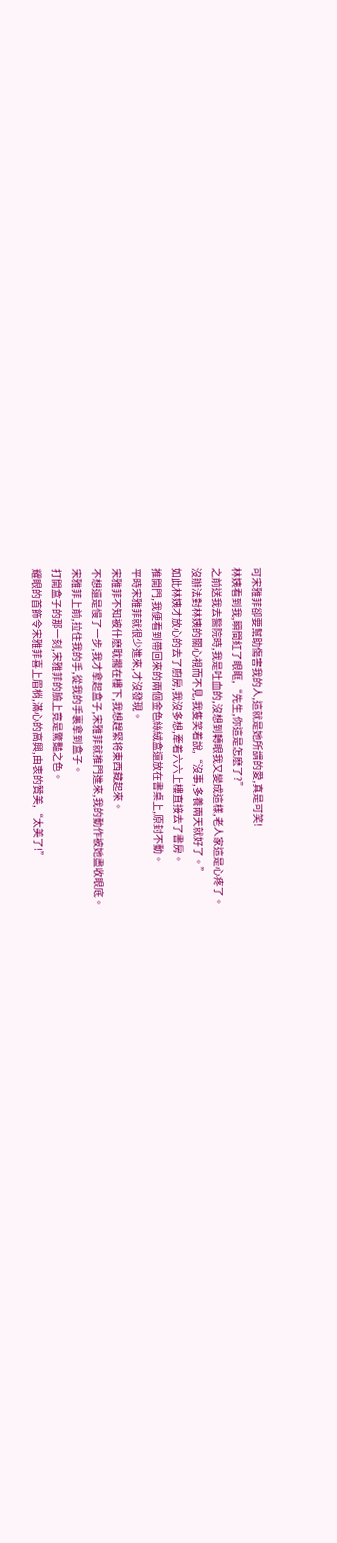可宋雅菲卻要幫助傷害我的人,這就是她所謂的愛,真是可笑!
林姨看到我,瞬間紅了眼眶,“先生,你這是怎麽了?”
之前送我去醫院時,我是吐血的,沒想到轉眼我又變成這樣,老人家這是心疼了。
沒辦法對林姨的關心視而不見,我隻笑着說,“沒事,多養兩天就好了。”
如此林姨才放心的去了廚房,我沒多想,牽着六六上樓直接去了書房。
推開門,我便看到帶回來的兩個金色絲絨盒還放在書桌上,原封不動。
平時宋雅菲就很少進來,才沒發現。
宋雅菲不知被什麽耽擱在樓下,我想趕緊将東西藏起來。
不想還是慢了一步,我才拿起盒子,宋雅菲就推門進來,我的動作被她盡收眼底。
宋雅菲上前,拉住我的手,從我的手裏拿到盒子。
打開盒子的那一刻,宋雅菲的臉上竟是驚豔之色。
耀眼的首飾令宋雅菲喜上眉梢,滿心的高興,由衷的贊美,“太美了!”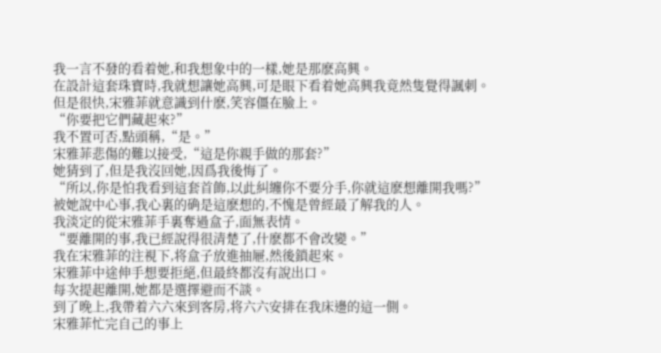我一言不發的看着她,和我想象中的一樣,她是那麽高興。
在設計這套珠寶時,我就想讓她高興,可是眼下看着她高興我竟然隻覺得諷刺。
但是很快,宋雅菲就意識到什麽,笑容僵在臉上。
“你要把它們藏起來?”
我不置可否,點頭稱,“是。”
宋雅菲悲傷的難以接受,“這是你親手做的那套?”
她猜到了,但是我沒回她,因爲我後悔了。
“所以,你是怕我看到這套首飾,以此糾纏你不要分手,你就這麽想離開我嗎?”
被她說中心事,我心裏的确是這麽想的,不愧是曾經最了解我的人。
我淡定的從宋雅菲手裏奪過盒子,面無表情。
“要離開的事,我已經說得很清楚了,什麽都不會改變。”
我在宋雅菲的注視下,将盒子放進抽屜,然後鎖起來。
宋雅菲中途伸手想要拒絕,但最終都沒有說出口。
每次提起離開,她都是選擇避而不談。
到了晚上,我帶着六六來到客房,将六六安排在我床邊的這一側。
宋雅菲忙完自己的事上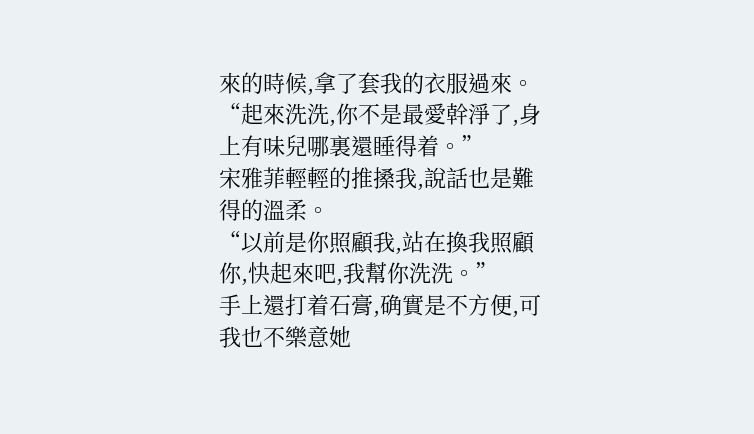來的時候,拿了套我的衣服過來。
“起來洗洗,你不是最愛幹淨了,身上有味兒哪裏還睡得着。”
宋雅菲輕輕的推搡我,說話也是難得的溫柔。
“以前是你照顧我,站在換我照顧你,快起來吧,我幫你洗洗。”
手上還打着石膏,确實是不方便,可我也不樂意她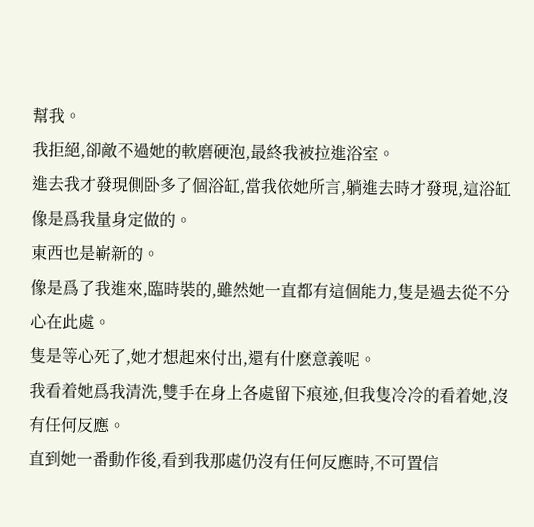幫我。
我拒絕,卻敵不過她的軟磨硬泡,最終我被拉進浴室。
進去我才發現側卧多了個浴缸,當我依她所言,躺進去時才發現,這浴缸像是爲我量身定做的。
東西也是嶄新的。
像是爲了我進來,臨時裝的,雖然她一直都有這個能力,隻是過去從不分心在此處。
隻是等心死了,她才想起來付出,還有什麽意義呢。
我看着她爲我清洗,雙手在身上各處留下痕迹,但我隻冷冷的看着她,沒有任何反應。
直到她一番動作後,看到我那處仍沒有任何反應時,不可置信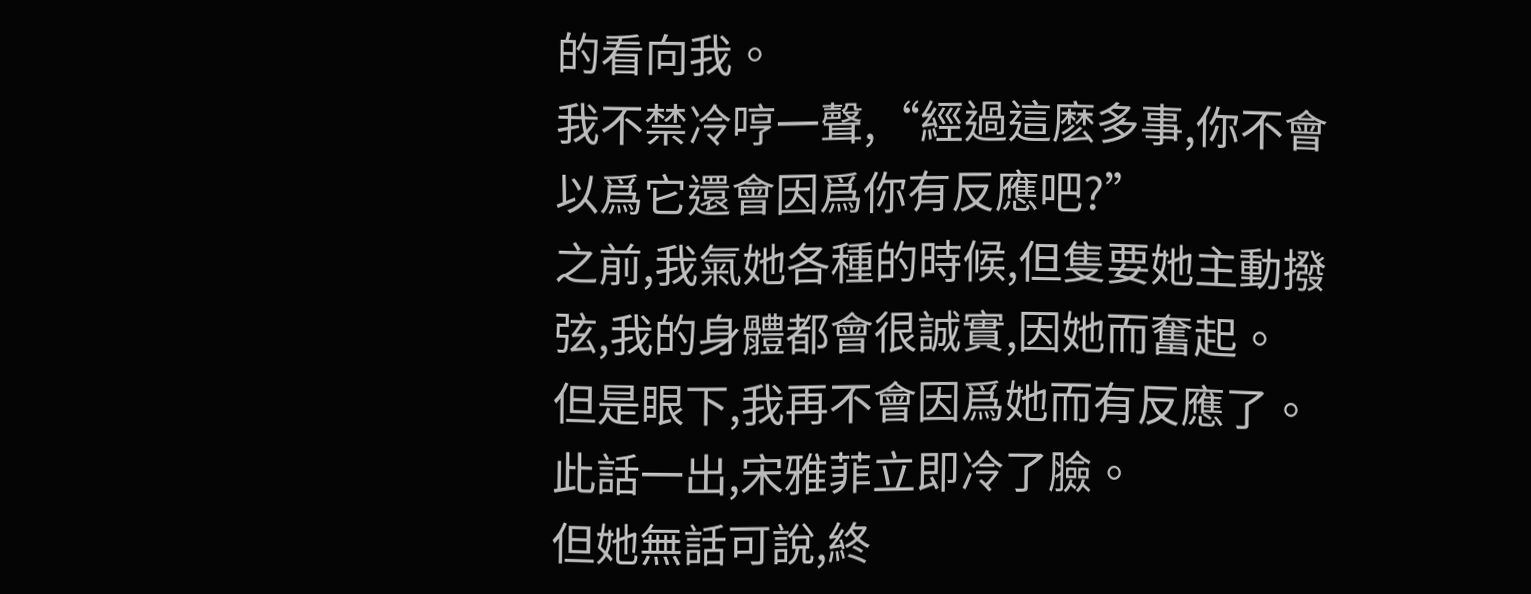的看向我。
我不禁冷哼一聲,“經過這麽多事,你不會以爲它還會因爲你有反應吧?”
之前,我氣她各種的時候,但隻要她主動撥弦,我的身體都會很誠實,因她而奮起。
但是眼下,我再不會因爲她而有反應了。
此話一出,宋雅菲立即冷了臉。
但她無話可說,終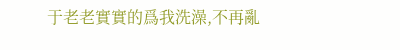于老老實實的爲我洗澡,不再亂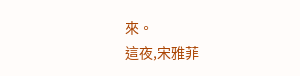來。
這夜,宋雅菲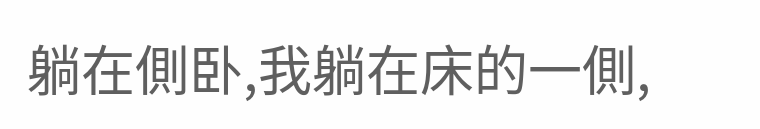躺在側卧,我躺在床的一側,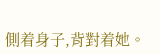側着身子,背對着她。